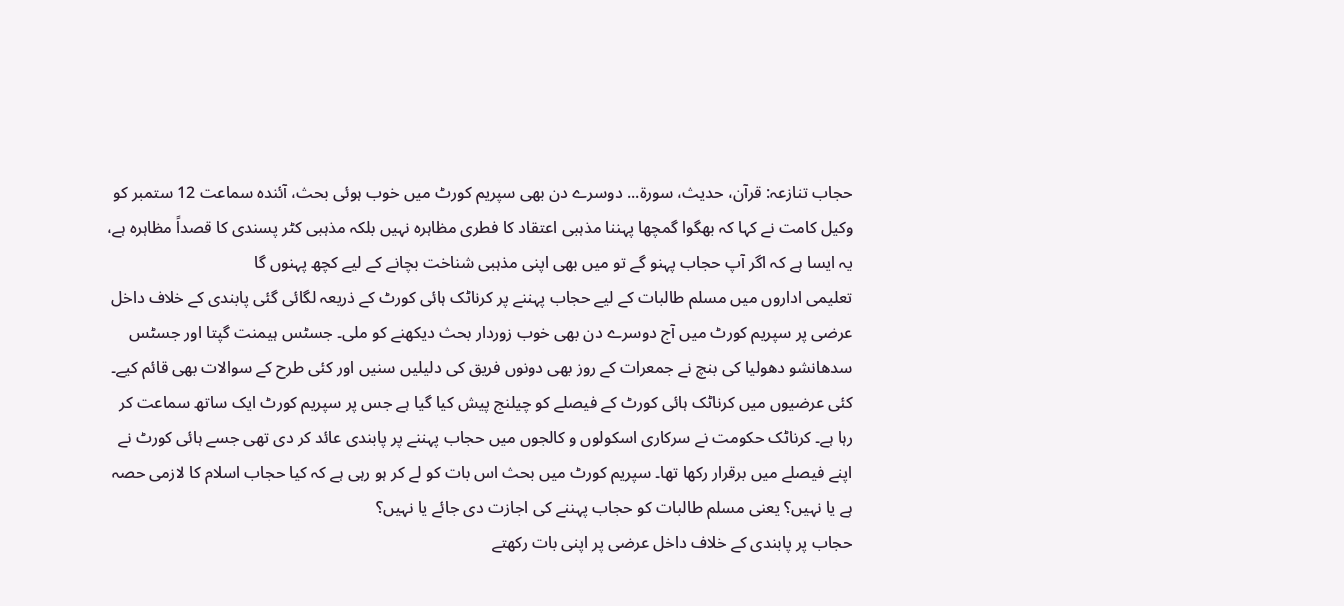حجاب تنازعہ: قرآن، حدیث، سورۃ... دوسرے دن بھی سپریم کورٹ میں خوب ہوئی بحث، آئندہ سماعت 12 ستمبر کو
وکیل کامت نے کہا کہ بھگوا گمچھا پہننا مذہبی اعتقاد کا فطری مظاہرہ نہیں بلکہ مذہبی کٹر پسندی کا قصداً مظاہرہ ہے، یہ ایسا ہے کہ اگر آپ حجاب پہنو گے تو میں بھی اپنی مذہبی شناخت بچانے کے لیے کچھ پہنوں گا
تعلیمی اداروں میں مسلم طالبات کے لیے حجاب پہننے پر کرناٹک ہائی کورٹ کے ذریعہ لگائی گئی پابندی کے خلاف داخل عرضی پر سپریم کورٹ میں آج دوسرے دن بھی خوب زوردار بحث دیکھنے کو ملی۔ جسٹس ہیمنت گپتا اور جسٹس سدھانشو دھولیا کی بنچ نے جمعرات کے روز بھی دونوں فریق کی دلیلیں سنیں اور کئی طرح کے سوالات بھی قائم کیے۔ کئی عرضیوں میں کرناٹک ہائی کورٹ کے فیصلے کو چیلنج پیش کیا گیا ہے جس پر سپریم کورٹ ایک ساتھ سماعت کر رہا ہے۔ کرناٹک حکومت نے سرکاری اسکولوں و کالجوں میں حجاب پہننے پر پابندی عائد کر دی تھی جسے ہائی کورٹ نے اپنے فیصلے میں برقرار رکھا تھا۔ سپریم کورٹ میں بحث اس بات کو لے کر ہو رہی ہے کہ کیا حجاب اسلام کا لازمی حصہ ہے یا نہیں؟ یعنی مسلم طالبات کو حجاب پہننے کی اجازت دی جائے یا نہیں؟
حجاب پر پابندی کے خلاف داخل عرضی پر اپنی بات رکھتے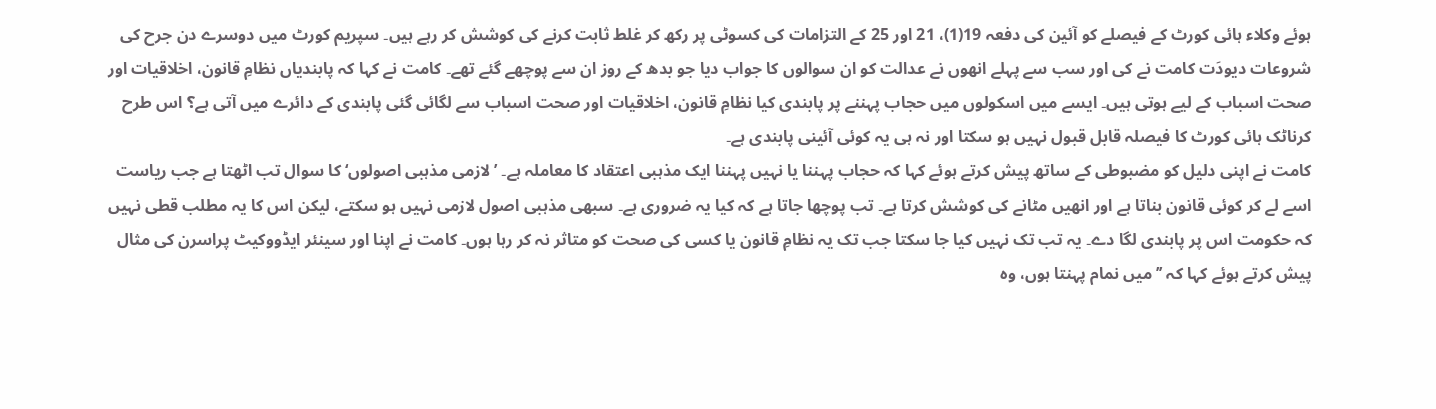ہوئے وکلاء ہائی کورٹ کے فیصلے کو آئین کی دفعہ 19(1)، 21 اور 25 کے التزامات کی کسوٹی پر رکھ کر غلط ثابت کرنے کی کوشش کر رہے ہیں۔ سپریم کورٹ میں دوسرے دن جرح کی شروعات دیودَت کامت نے کی اور سب سے پہلے انھوں نے عدالت کو ان سوالوں کا جواب دیا جو بدھ کے روز ان سے پوچھے گئے تھے۔ کامت نے کہا کہ پابندیاں نظامِ قانون، اخلاقیات اور صحت اسباب کے لیے ہوتی ہیں۔ ایسے میں اسکولوں میں حجاب پہننے پر پابندی کیا نظامِ قانون، اخلاقیات اور صحت اسباب سے لگائی گئی پابندی کے دائرے میں آتی ہے؟ اس طرح کرناٹک ہائی کورٹ کا فیصلہ قابل قبول نہیں ہو سکتا اور نہ ہی یہ کوئی آئینی پابندی ہے۔
کامت نے اپنی دلیل کو مضبوطی کے ساتھ پیش کرتے ہوئے کہا کہ حجاب پہننا یا نہیں پہننا ایک مذہبی اعتقاد کا معاملہ ہے۔ ’لازمی مذہبی اصولوں‘ کا سوال تب اٹھتا ہے جب ریاست اسے لے کر کوئی قانون بناتا ہے اور انھیں مٹانے کی کوشش کرتا ہے۔ تب پوچھا جاتا ہے کہ کیا یہ ضروری ہے۔ سبھی مذہبی اصول لازمی نہیں ہو سکتے، لیکن اس کا یہ مطلب قطی نہیں کہ حکومت اس پر پابندی لگا دے۔ یہ تب تک نہیں کیا جا سکتا جب تک یہ نظامِ قانون یا کسی کی صحت کو متاثر نہ کر رہا ہوں۔ کامت نے اپنا اور سینئر ایڈووکیٹ پراسرن کی مثال پیش کرتے ہوئے کہا کہ ’’میں نمام پہنتا ہوں، وہ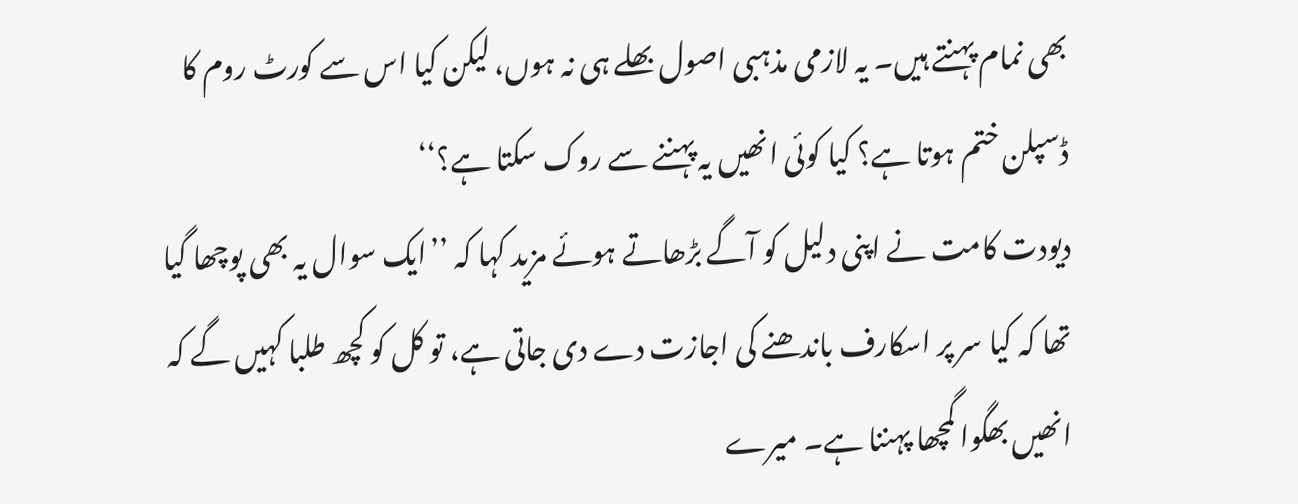بھی نمام پہنتے ہیں۔ یہ لازمی مذہبی اصول بھلے ہی نہ ہوں، لیکن کیا اس سے کورٹ روم کا ڈسپلن ختم ہوتا ہے؟ کیا کوئی انھیں یہ پہننے سے روک سکتا ہے؟‘‘
دیودت کامت نے اپنی دلیل کو آگے بڑھاتے ہوئے مزید کہا کہ ’’ایک سوال یہ بھی پوچھا گیا تھا کہ کیا سر پر اسکارف باندھنے کی اجازت دے دی جاتی ہے، تو کل کو کچھ طلبا کہیں گے کہ انھیں بھگوا گمچھا پہننا ہے۔ میرے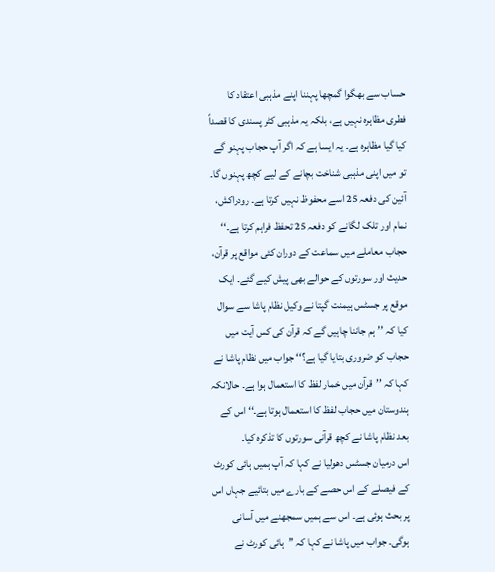حساب سے بھگوا گمچھا پہننا اپنے مذہبی اعتقاد کا فطری مظاہرہ نہیں ہے، بلکہ یہ مذہبی کٹر پسندی کا قصداً کیا گیا مظاہرہ ہے۔ یہ ایسا ہے کہ اگر آپ حجاب پہنو گے تو میں اپنی مذہبی شناخت بچانے کے لیے کچھ پہنوں گا۔ آئین کی دفعہ 25 اسے محفوظ نہیں کرتا ہے۔ رودراکش، نمام اور تلک لگانے کو دفعہ 25 تحفظ فراہم کرتا ہے۔‘‘
حجاب معاملے میں سماعت کے دوران کئی مواقع پر قرآن، حدیث اور سورتوں کے حوالے بھی پیش کیے گئے۔ ایک موقع پر جسٹس ہیمنت گپتا نے وکیل نظام پاشا سے سوال کیا کہ ’’ہم جاننا چاہیں گے کہ قرآن کی کس آیت میں حجاب کو ضروری بتایا گیا ہے؟‘‘ جواب میں نظام پاشا نے کہا کہ ’’قرآن میں خمار لفظ کا استعمال ہوا ہے۔ حالانکہ ہندوستان میں حجاب لفظ کا استعمال ہوتا ہے۔‘‘ اس کے بعد نظام پاشا نے کچھ قرآنی سورتوں کا تذکرہ کیا۔
اس درمیان جسٹس دھولیا نے کہا کہ آپ ہمیں ہائی کورٹ کے فیصلے کے اس حصے کے بارے میں بتائیے جہاں اس پر بحث ہوئی ہے۔ اس سے ہمیں سمجھنے میں آسانی ہوگی۔ جواب میں پاشا نے کہا کہ ’’ہائی کورٹ نے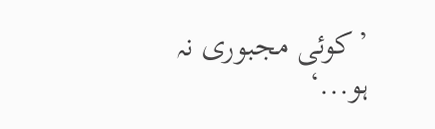’کوئی مجبوری نہ ہو...‘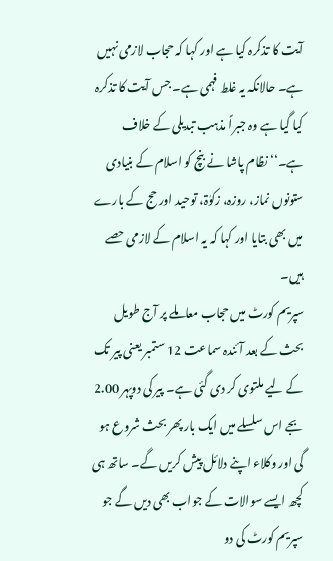آیت کا تذکرہ کیا ہے اور کہا کہ حجاب لازمی نہیں ہے۔ حالانکہ یہ غلط فہمی ہے۔ جس آیت کا تذکرہ کیا گیا ہے وہ جبراً مذہب تبدیلی کے خلاف ہے۔‘‘ نظام پاشا نے بنچ کو اسلام کے بنیادی ستونوں نماز، روزہ، زکوٰۃ، توحید اور حج کے بارے میں بھی بتایا اور کہا کہ یہ اسلام کے لازمی حصے ہیں۔
سپریم کورٹ میں حجاب معاملے پر آج طویل بحث کے بعد آئندہ سماعت 12 ستمبر یعنی پیر تک کے لیے ملتوی کر دی گئی ہے۔ پیر کی دوپہر 2.00 بجے اس سلسلے میں ایک بار پھر بحث شروع ہو گی اور وکلاء اپنے دلائل پیش کریں گے۔ ساتھ ہی کچھ ایسے سوالات کے جواب بھی دیں گے جو سپریم کورٹ کی دو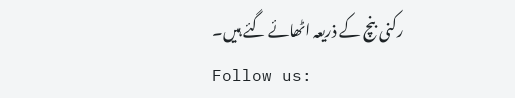رکنی بنچ کے ذریعہ اٹھائے گئے ہیں۔
Follow us: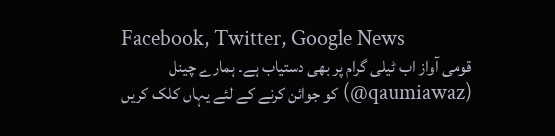Facebook, Twitter, Google News
قومی آواز اب ٹیلی گرام پر بھی دستیاب ہے۔ ہمارے چینل (qaumiawaz@) کو جوائن کرنے کے لئے یہاں کلک کریں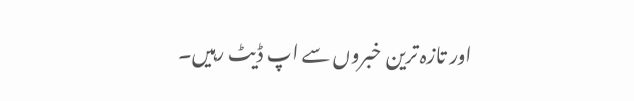اور تازہ ترین خبروں سے اپ ڈیٹ رہیں۔